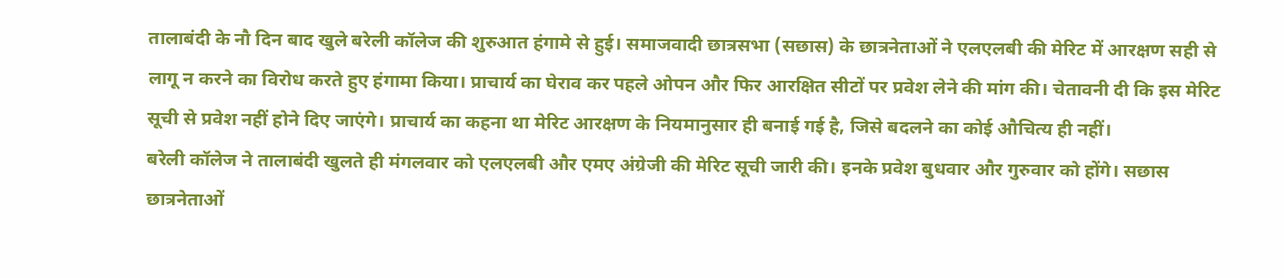तालाबंदी के नौ दिन बाद खुले बरेली कॉलेज की शुरुआत हंगामे से हुई। समाजवादी छात्रसभा (सछास) के छात्रनेताओं ने एलएलबी की मेरिट में आरक्षण सही से लागू न करने का विरोध करते हुए हंगामा किया। प्राचार्य का घेराव कर पहले ओपन और फिर आरक्षित सीटों पर प्रवेश लेने की मांग की। चेतावनी दी कि इस मेरिट सूची से प्रवेश नहीं होने दिए जाएंगे। प्राचार्य का कहना था मेरिट आरक्षण के नियमानुसार ही बनाई गई है, जिसे बदलने का कोई औचित्य ही नहीं।
बरेली कॉलेज ने तालाबंदी खुलते ही मंगलवार को एलएलबी और एमए अंग्रेजी की मेरिट सूची जारी की। इनके प्रवेश बुधवार और गुरुवार को होंगे। सछास छात्रनेताओं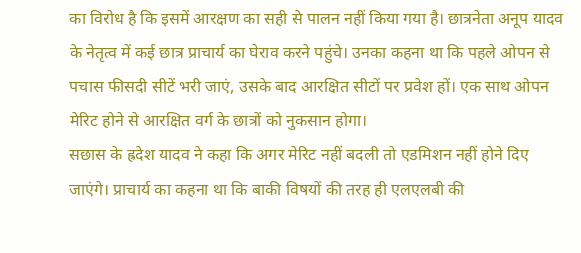का विरोध है कि इसमें आरक्षण का सही से पालन नहीं किया गया है। छात्रनेता अनूप यादव के नेतृत्व में कई छात्र प्राचार्य का घेराव करने पहुंचे। उनका कहना था कि पहले ओपन से पचास फीसदी सीटें भरी जाएं, उसके बाद आरक्षित सीटों पर प्रवेश हों। एक साथ ओपन मेरिट होने से आरक्षित वर्ग के छात्रों को नुकसान होगा।
सछास के ह्रदेश यादव ने कहा कि अगर मेरिट नहीं बदली तो एडमिशन नहीं होने दिए जाएंगे। प्राचार्य का कहना था कि बाकी विषयों की तरह ही एलएलबी की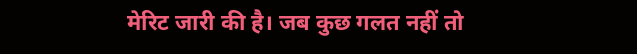मेरिट जारी की है। जब कुछ गलत नहीं तो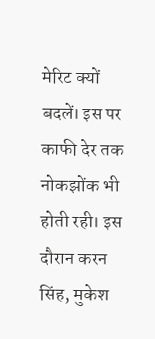मेरिट क्यों बदलें। इस पर काफी देर तक नोकझोंक भी होती रही। इस दौरान करन सिंह, मुकेश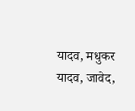यादव, मधुकर यादव, जावेद,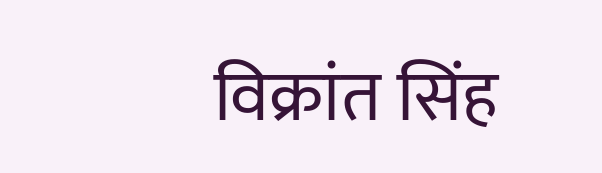विक्रांत सिंह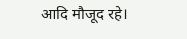आदि मौजूद रहे।